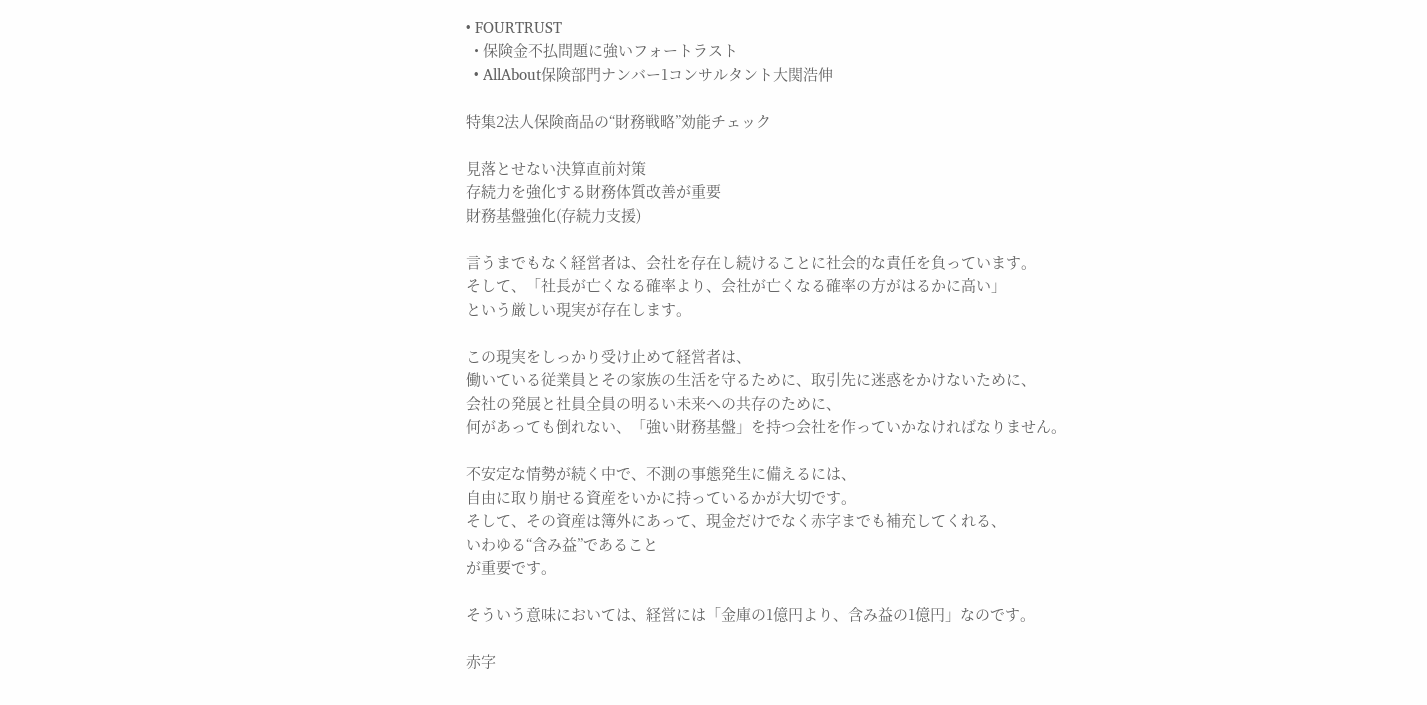• FOURTRUST
  • 保険金不払問題に強いフォートラスト
  • AllAbout保険部門ナンバー1コンサルタント大関浩伸

特集2法人保険商品の“財務戦略”効能チェック

見落とせない決算直前対策
存続力を強化する財務体質改善が重要
財務基盤強化(存続力支援)

言うまでもなく経営者は、会社を存在し続けることに社会的な責任を負っています。
そして、「社長が亡くなる確率より、会社が亡くなる確率の方がはるかに高い」
という厳しい現実が存在します。

この現実をしっかり受け止めて経営者は、
働いている従業員とその家族の生活を守るために、取引先に迷惑をかけないために、
会社の発展と社員全員の明るい未来への共存のために、
何があっても倒れない、「強い財務基盤」を持つ会社を作っていかなければなりません。

不安定な情勢が続く中で、不測の事態発生に備えるには、
自由に取り崩せる資産をいかに持っているかが大切です。
そして、その資産は簿外にあって、現金だけでなく赤字までも補充してくれる、
いわゆる“含み益”であること
が重要です。

そういう意味においては、経営には「金庫の1億円より、含み益の1億円」なのです。

赤字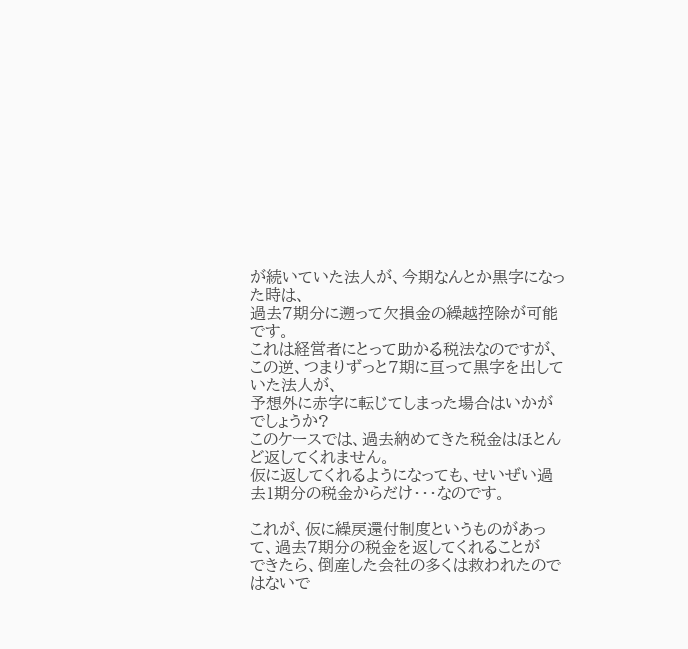が続いていた法人が、今期なんとか黒字になった時は、
過去7期分に遡って欠損金の繰越控除が可能です。
これは経営者にとって助かる税法なのですが、
この逆、つまりずっと7期に亘って黒字を出していた法人が、
予想外に赤字に転じてしまった場合はいかがでしょうか?
このケースでは、過去納めてきた税金はほとんど返してくれません。
仮に返してくれるようになっても、せいぜい過去1期分の税金からだけ・・・なのです。

これが、仮に繰戻還付制度というものがあって、過去7期分の税金を返してくれることが
できたら、倒産した会社の多くは救われたのではないで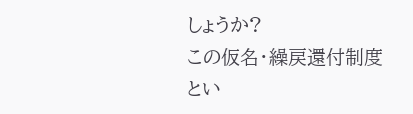しょうか?
この仮名・繰戻還付制度とい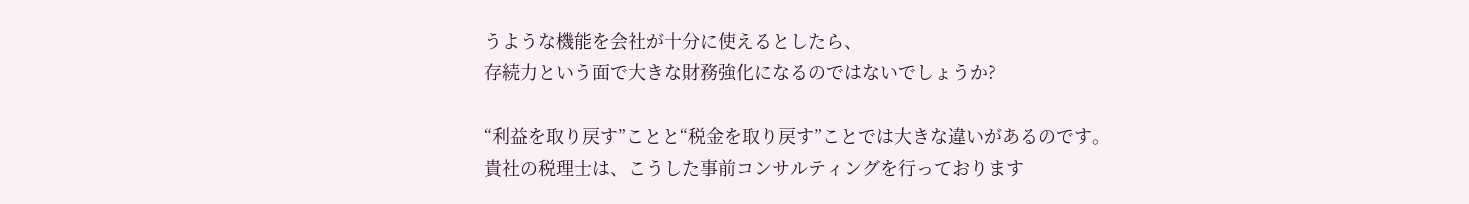うような機能を会社が十分に使えるとしたら、
存続力という面で大きな財務強化になるのではないでしょうか?

“利益を取り戻す”ことと“税金を取り戻す”ことでは大きな違いがあるのです。
貴社の税理士は、こうした事前コンサルティングを行っております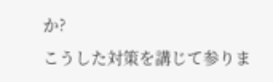か?
こうした対策を講じて参りま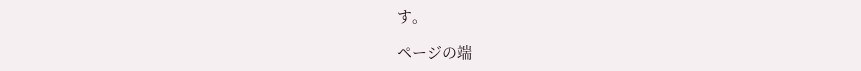す。

ページの端